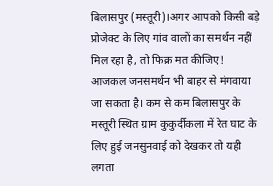बिलासपुर (मस्तूरी)।अगर आपको किसी बड़े प्रोजेक्ट के लिए गांव वालों का समर्थन नहीं मिल रहा है, तो फिक्र मत कीजिए! आजकल जनसमर्थन भी बाहर से मंगवाया जा सकता है। कम से कम बिलासपुर के मस्तूरी स्थित ग्राम कुकुर्दीकला में रेत घाट के लिए हुई जनसुनवाई को देखकर तो यही लगता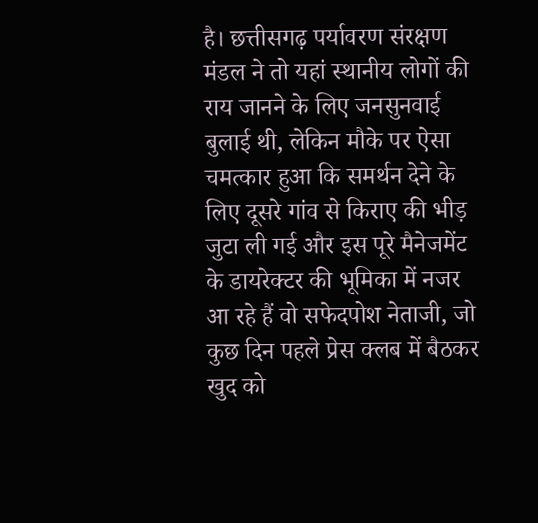है। छत्तीसगढ़ पर्यावरण संरक्षण मंडल ने तो यहां स्थानीय लोगों की राय जानने के लिए जनसुनवाई बुलाई थी, लेकिन मौके पर ऐसा चमत्कार हुआ कि समर्थन देने के लिए दूसरे गांव से किराए की भीड़ जुटा ली गई और इस पूरे मैनेजमेंट के डायरेक्टर की भूमिका में नजर आ रहे हैं वो सफेदपोश नेताजी, जो कुछ दिन पहले प्रेस क्लब में बैठकर खुद को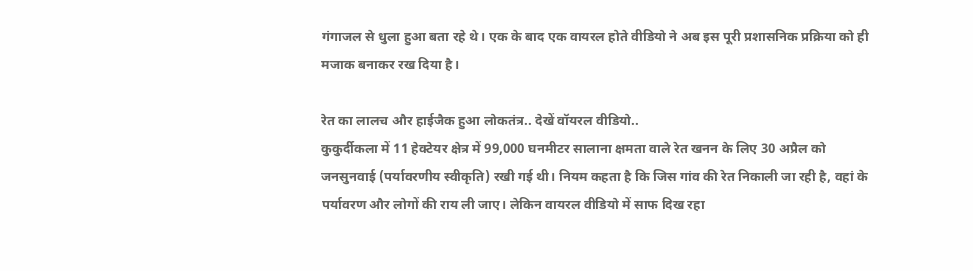गंगाजल से धुला हुआ बता रहे थे। एक के बाद एक वायरल होते वीडियो ने अब इस पूरी प्रशासनिक प्रक्रिया को ही मजाक बनाकर रख दिया है।

रेत का लालच और हाईजैक हुआ लोकतंत्र.. देखें वॉयरल वीडियो..
कुकुर्दीकला में 11 हेक्टेयर क्षेत्र में 99,000 घनमीटर सालाना क्षमता वाले रेत खनन के लिए 30 अप्रैल को जनसुनवाई (पर्यावरणीय स्वीकृति) रखी गई थी। नियम कहता है कि जिस गांव की रेत निकाली जा रही है, वहां के पर्यावरण और लोगों की राय ली जाए। लेकिन वायरल वीडियो में साफ दिख रहा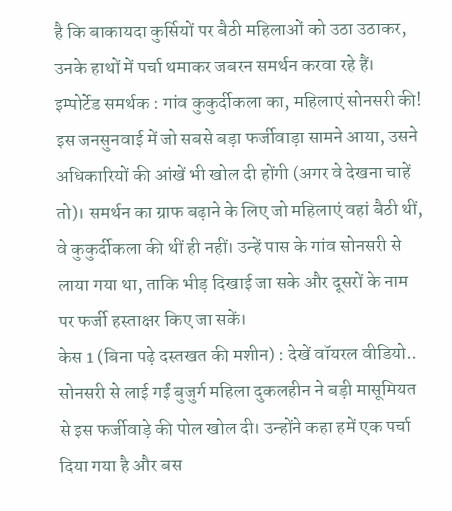है कि बाकायदा कुर्सियों पर बैठी महिलाओं को उठा उठाकर, उनके हाथों में पर्चा थमाकर जबरन समर्थन करवा रहे हैं।
इम्पोर्टेड समर्थक : गांव कुकुर्दीकला का, महिलाएं सोनसरी की!
इस जनसुनवाई में जो सबसे बड़ा फर्जीवाड़ा सामने आया, उसने अधिकारियों की आंखें भी खोल दी होंगी (अगर वे देखना चाहें तो)। समर्थन का ग्राफ बढ़ाने के लिए जो महिलाएं वहां बैठी थीं, वे कुकुर्दीकला की थीं ही नहीं। उन्हें पास के गांव सोनसरी से लाया गया था, ताकि भीड़ दिखाई जा सके और दूसरों के नाम पर फर्जी हस्ताक्षर किए जा सकें।
केस 1 (बिना पढ़े दस्तखत की मशीन) : देखें वॉयरल वीडियो..
सोनसरी से लाई गईं बुजुर्ग महिला दुकलहीन ने बड़ी मासूमियत से इस फर्जीवाड़े की पोल खोल दी। उन्होंने कहा हमें एक पर्चा दिया गया है और बस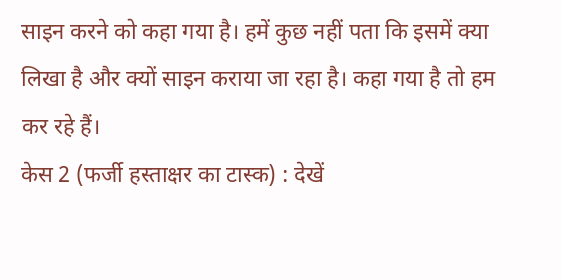साइन करने को कहा गया है। हमें कुछ नहीं पता कि इसमें क्या लिखा है और क्यों साइन कराया जा रहा है। कहा गया है तो हम कर रहे हैं।
केस 2 (फर्जी हस्ताक्षर का टास्क) : देखें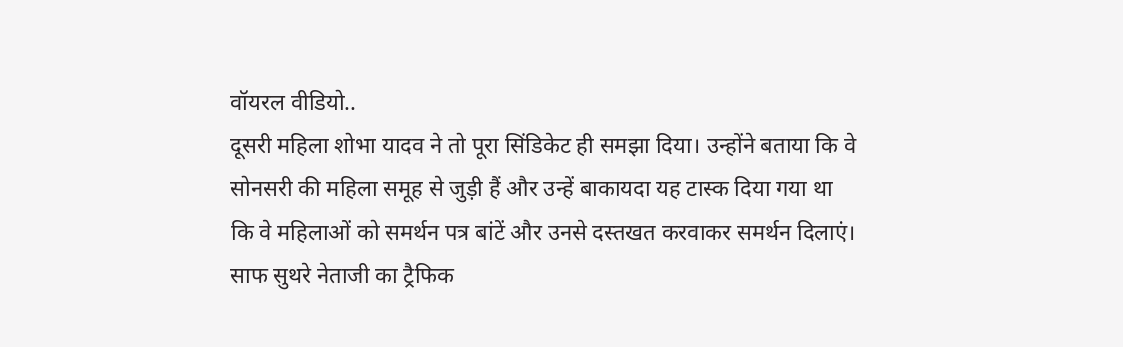वॉयरल वीडियो..
दूसरी महिला शोभा यादव ने तो पूरा सिंडिकेट ही समझा दिया। उन्होंने बताया कि वे सोनसरी की महिला समूह से जुड़ी हैं और उन्हें बाकायदा यह टास्क दिया गया था कि वे महिलाओं को समर्थन पत्र बांटें और उनसे दस्तखत करवाकर समर्थन दिलाएं।
साफ सुथरे नेताजी का ट्रैफिक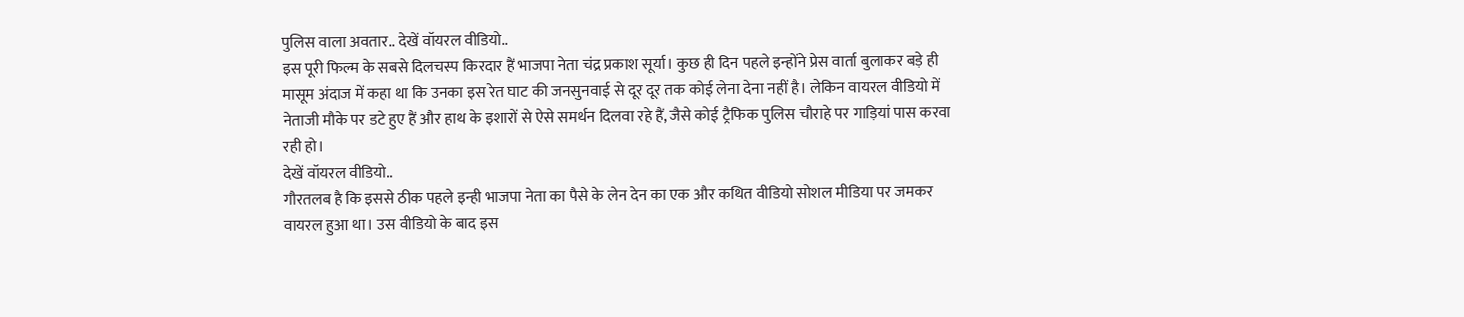पुलिस वाला अवतार.. देखें वॉयरल वीडियो..
इस पूरी फिल्म के सबसे दिलचस्प किरदार हैं भाजपा नेता चंद्र प्रकाश सूर्या। कुछ ही दिन पहले इन्होंने प्रेस वार्ता बुलाकर बड़े ही मासूम अंदाज में कहा था कि उनका इस रेत घाट की जनसुनवाई से दूर दूर तक कोई लेना देना नहीं है। लेकिन वायरल वीडियो में नेताजी मौके पर डटे हुए हैं और हाथ के इशारों से ऐसे समर्थन दिलवा रहे हैं, जैसे कोई ट्रैफिक पुलिस चौराहे पर गाड़ियां पास करवा रही हो।
देखें वॉयरल वीडियो..
गौरतलब है कि इससे ठीक पहले इन्ही भाजपा नेता का पैसे के लेन देन का एक और कथित वीडियो सोशल मीडिया पर जमकर वायरल हुआ था। उस वीडियो के बाद इस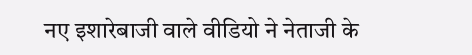नए इशारेबाजी वाले वीडियो ने नेताजी के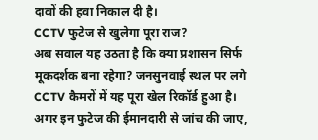दावों की हवा निकाल दी है।
CCTV फुटेज से खुलेगा पूरा राज?
अब सवाल यह उठता है कि क्या प्रशासन सिर्फ मूकदर्शक बना रहेगा? जनसुनवाई स्थल पर लगे CCTV कैमरों में यह पूरा खेल रिकॉर्ड हुआ है। अगर इन फुटेज की ईमानदारी से जांच की जाए,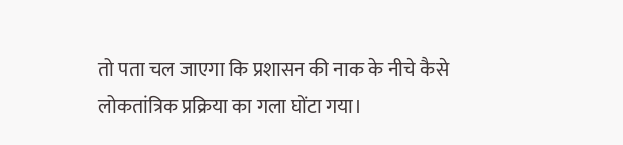तो पता चल जाएगा कि प्रशासन की नाक के नीचे कैसे लोकतांत्रिक प्रक्रिया का गला घोंटा गया।